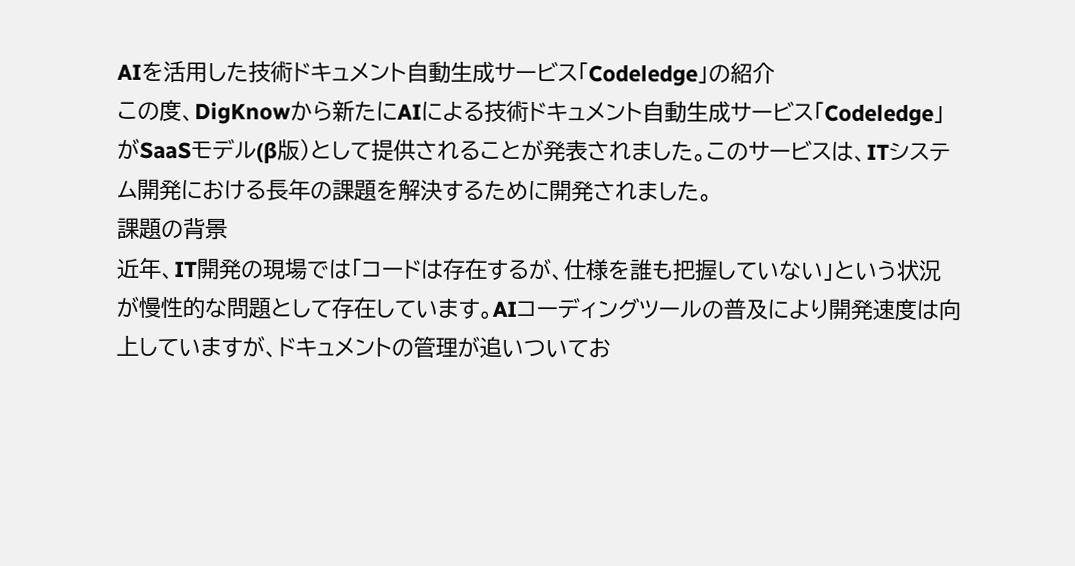AIを活用した技術ドキュメント自動生成サービス「Codeledge」の紹介
この度、DigKnowから新たにAIによる技術ドキュメント自動生成サービス「Codeledge」がSaaSモデル(β版)として提供されることが発表されました。このサービスは、ITシステム開発における長年の課題を解決するために開発されました。
課題の背景
近年、IT開発の現場では「コードは存在するが、仕様を誰も把握していない」という状況が慢性的な問題として存在しています。AIコーディングツールの普及により開発速度は向上していますが、ドキュメントの管理が追いついてお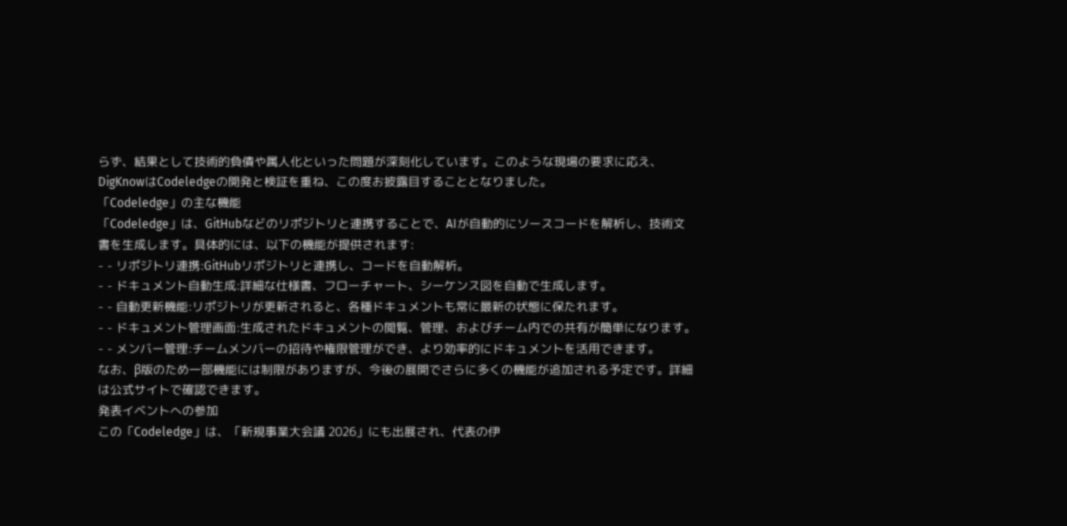らず、結果として技術的負債や属人化といった問題が深刻化しています。このような現場の要求に応え、DigKnowはCodeledgeの開発と検証を重ね、この度お披露目することとなりました。
「Codeledge」の主な機能
「Codeledge」は、GitHubなどのリポジトリと連携することで、AIが自動的にソースコードを解析し、技術文書を生成します。具体的には、以下の機能が提供されます:
- - リポジトリ連携:GitHubリポジトリと連携し、コードを自動解析。
- - ドキュメント自動生成:詳細な仕様書、フローチャート、シーケンス図を自動で生成します。
- - 自動更新機能:リポジトリが更新されると、各種ドキュメントも常に最新の状態に保たれます。
- - ドキュメント管理画面:生成されたドキュメントの閲覧、管理、およびチーム内での共有が簡単になります。
- - メンバー管理:チームメンバーの招待や権限管理ができ、より効率的にドキュメントを活用できます。
なお、β版のため一部機能には制限がありますが、今後の展開でさらに多くの機能が追加される予定です。詳細は公式サイトで確認できます。
発表イベントへの参加
この「Codeledge」は、「新規事業大会議 2026」にも出展され、代表の伊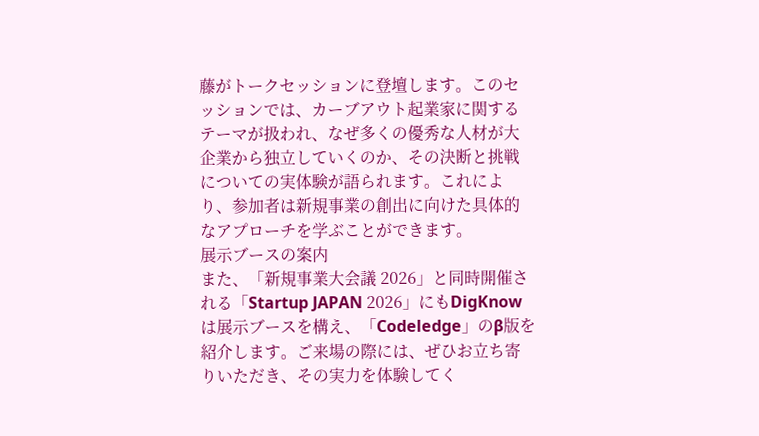藤がトークセッションに登壇します。このセッションでは、カーブアウト起業家に関するテーマが扱われ、なぜ多くの優秀な人材が大企業から独立していくのか、その決断と挑戦についての実体験が語られます。これにより、参加者は新規事業の創出に向けた具体的なアプローチを学ぶことができます。
展示ブースの案内
また、「新規事業大会議 2026」と同時開催される「Startup JAPAN 2026」にもDigKnowは展示ブースを構え、「Codeledge」のβ版を紹介します。ご来場の際には、ぜひお立ち寄りいただき、その実力を体験してく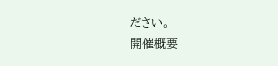ださい。
開催概要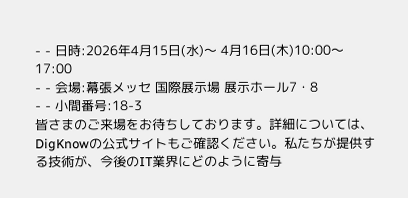- - 日時:2026年4月15日(水)〜 4月16日(木)10:00〜17:00
- - 会場:幕張メッセ 国際展示場 展示ホール7・8
- - 小間番号:18-3
皆さまのご来場をお待ちしております。詳細については、DigKnowの公式サイトもご確認ください。私たちが提供する技術が、今後のIT業界にどのように寄与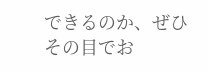できるのか、ぜひその目でお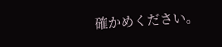確かめください。